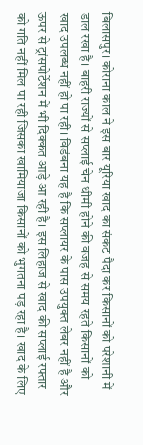बिलासपुर। कोराना काल ने इस बार यूरिया खाद का संकट पैदा कर किसानों को परेशानी में डाल रखा है। बाहरी राज्यों से सप्लाई चेन धीमी होने की वजह से समय रहते किसानों को खाद उपलब्ध नहीं हो पा रही। विडंबना यह है कि सप्लायर के पास उपयुक्त लेबर नहीं है और ऊपर से ट्रांसपोर्टेशन में भी दिक्कत आड़े आ रही है। इस लिहाज से खाद की सप्लाई रफ्तार को गति नहीं मिल पा रही जिसका खामियाजा किसानों को भुगतना पड़ रहा है। खाद के लिए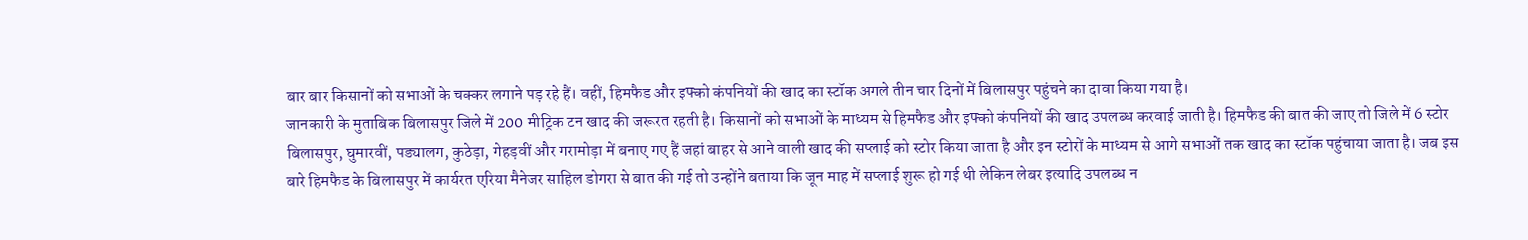बार बार किसानों को सभाओं के चक्कर लगाने पड़ रहे हैं। वहीं, हिमफैड और इफ्को कंपनियों की खाद का स्टॉक अगले तीन चार दिनों में बिलासपुर पहुंचने का दावा किया गया है।
जानकारी के मुताबिक बिलासपुर जिले में 200 मीट्रिक टन खाद की जरूरत रहती है। किसानों को सभाओं के माध्यम से हिमफैड और इफ्को कंपनियों की खाद उपलब्ध करवाई जाती है। हिमफैड की बात की जाए तो जिले में 6 स्टोर बिलासपुर, घुमारवीं, पड्यालग, कुठेड़ा, गेहड़वीं और गरामोड़ा में बनाए गए हैं जहां बाहर से आने वाली खाद की सप्लाई को स्टोर किया जाता है और इन स्टोरों के माध्यम से आगे सभाओं तक खाद का स्टॉक पहुंचाया जाता है। जब इस बारे हिमफैड के बिलासपुर में कार्यरत एरिया मैनेजर साहिल डोगरा से बात की गई तो उन्होंने बताया कि जून माह में सप्लाई शुरू हो गई थी लेकिन लेबर इत्यादि उपलब्ध न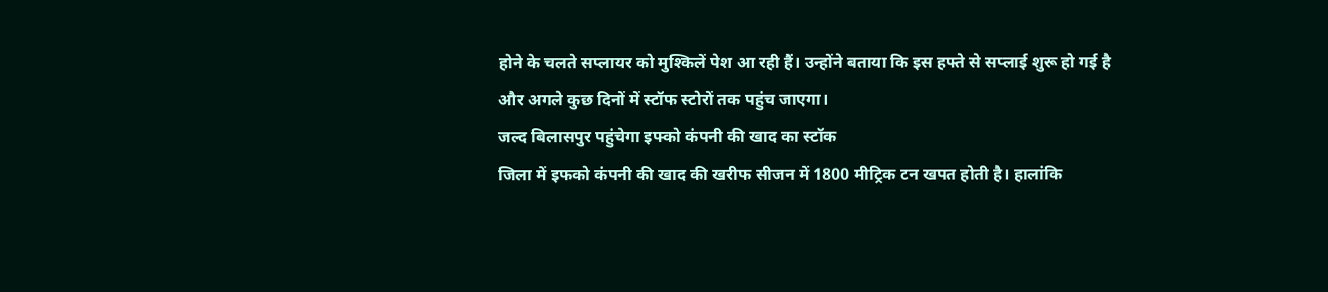होने के चलते सप्लायर को मुश्किलें पेश आ रही हैं। उन्होंने बताया कि इस हफ्ते से सप्लाई शुरू हो गई है और अगले कुछ दिनों में स्टॉफ स्टोरों तक पहुंच जाएगा।
जल्द बिलासपुर पहुंचेगा इफ्को कंपनी की खाद का स्टॉक
जिला में इफको कंपनी की खाद की खरीफ सीजन में 1800 मीट्रिक टन खपत होती है। हालांकि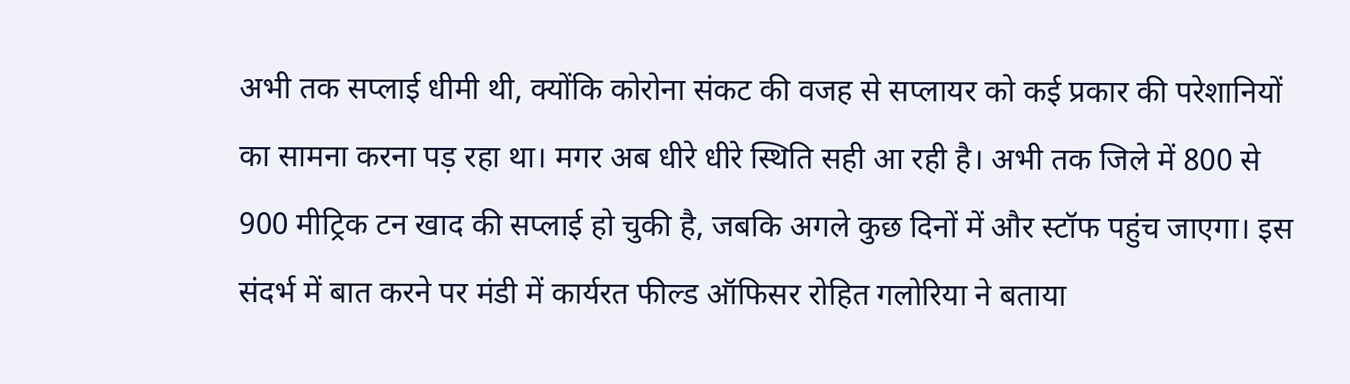अभी तक सप्लाई धीमी थी, क्योंकि कोरोना संकट की वजह से सप्लायर को कई प्रकार की परेशानियों का सामना करना पड़ रहा था। मगर अब धीरे धीरे स्थिति सही आ रही है। अभी तक जिले में 800 से 900 मीट्रिक टन खाद की सप्लाई हो चुकी है, जबकि अगले कुछ दिनों में और स्टॉफ पहुंच जाएगा। इस संदर्भ में बात करने पर मंडी में कार्यरत फील्ड ऑफिसर रोहित गलोरिया ने बताया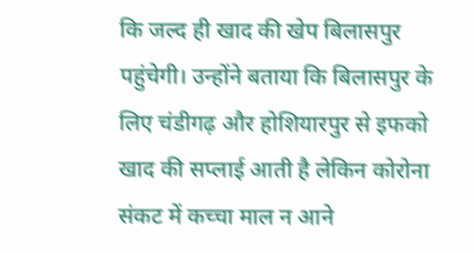कि जल्द ही खाद की खेप बिलासपुर पहुंचेगी। उन्होंने बताया कि बिलासपुर के लिए चंडीगढ़ और होशियारपुर से इफको खाद की सप्लाई आती है लेकिन कोरोना संकट में कच्चा माल न आने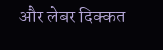और लेबर दिक्कत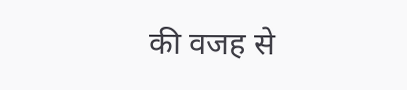की वजह से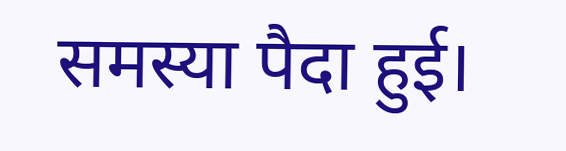समस्या पैदा हुई।